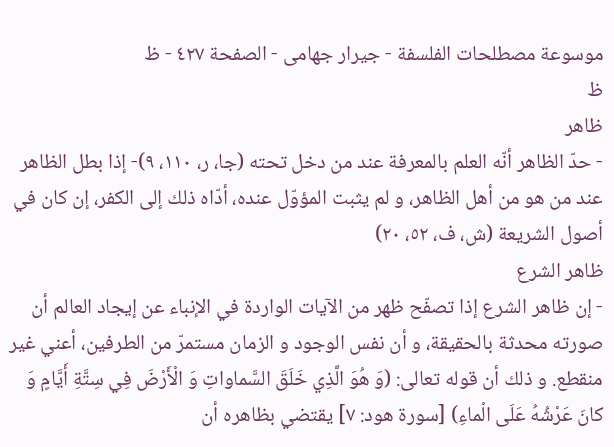موسوعة مصطلحات الفلسفة - جيرار جهامى - الصفحة ٤٢٧ - ظ
ظ
ظاهر
- حدّ الظاهر أنّه العلم بالمعرفة عند من دخل تحته (جا، ر، ١١٠، ٩)- إذا بطل الظاهر عند من هو من أهل الظاهر، و لم يثبت المؤوّل عنده، أدّاه ذلك إلى الكفر، إن كان في أصول الشريعة (ش، ف، ٥٢، ٢٠)
ظاهر الشرع
- إن ظاهر الشرع إذا تصفّح ظهر من الآيات الواردة في الإنباء عن إيجاد العالم أن صورته محدثة بالحقيقة، و أن نفس الوجود و الزمان مستمرّ من الطرفين، أعني غير منقطع. و ذلك أن قوله تعالى: (وَ هُوَ الَّذِي خَلَقَ السَّماواتِ وَ الْأَرْضَ فِي سِتَّةِ أَيَّامٍ وَ كانَ عَرْشُهُ عَلَى الْماءِ) [سورة هود: ٧] يقتضي بظاهره أن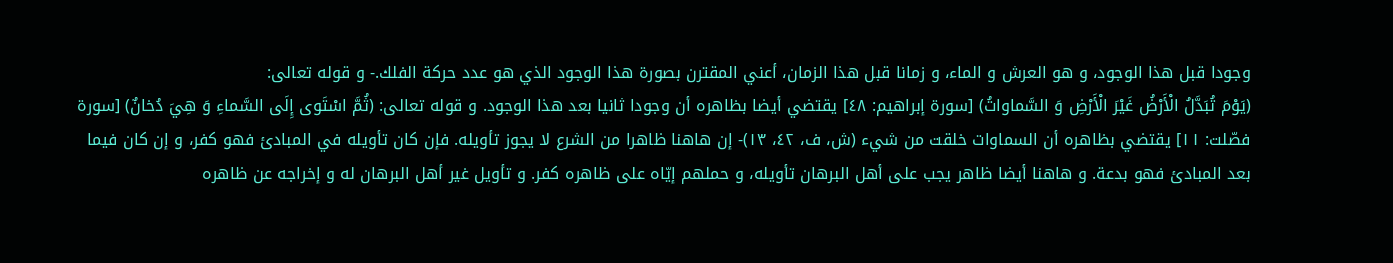وجودا قبل هذا الوجود، و هو العرش و الماء، و زمانا قبل هذا الزمان، أعني المقترن بصورة هذا الوجود الذي هو عدد حركة الفلك.- و قوله تعالى:
(يَوْمَ تُبَدَّلُ الْأَرْضُ غَيْرَ الْأَرْضِ وَ السَّماواتُ) [سورة إبراهيم: ٤٨] يقتضي أيضا بظاهره أن وجودا ثانيا بعد هذا الوجود. و قوله تعالى: (ثُمَّ اسْتَوى إِلَى السَّماءِ وَ هِيَ دُخانٌ) [سورة فصّلت: ١١] يقتضي بظاهره أن السماوات خلقت من شيء (ش، ف، ٤٢، ١٣)- إن هاهنا ظاهرا من الشرع لا يجوز تأويله. فإن كان تأويله في المبادئ فهو كفر، و إن كان فيما بعد المبادئ فهو بدعة. و هاهنا أيضا ظاهر يجب على أهل البرهان تأويله، و حملهم إيّاه على ظاهره كفر. و تأويل غير أهل البرهان له و إخراجه عن ظاهره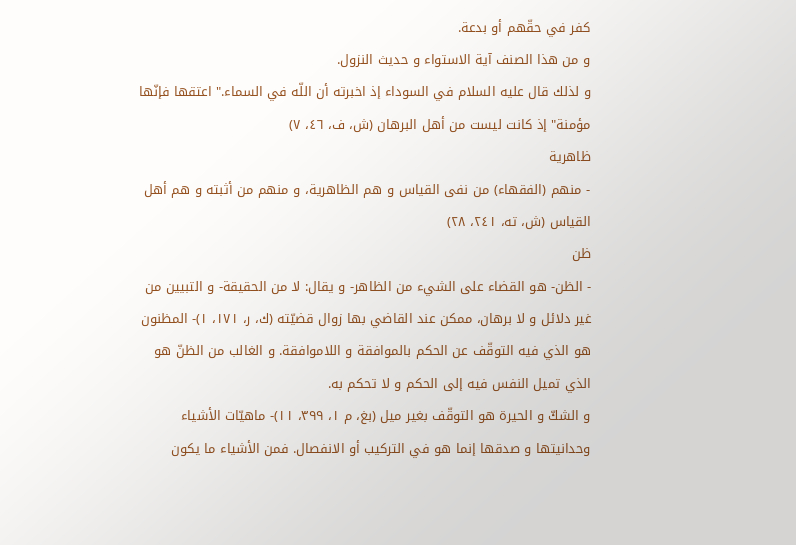كفر في حقّهم أو بدعة.
و من هذا الصنف آية الاستواء و حديث النزول.
و لذلك قال عليه السلام في السوداء إذ اخبرته أن اللّه في السماء." اعتقها فإنّها مؤمنة" إذ كانت ليست من أهل البرهان (ش، ف، ٤٦، ٧)
ظاهرية
- منهم (الفقهاء) من نفى القياس و هم الظاهرية، و منهم من أثبته و هم أهل القياس (ش، ته، ٢٤١، ٢٨)
ظن
- الظن- هو القضاء على الشيء من الظاهر- و يقال: لا من الحقيقة- و التبيين من غير دلائل و لا برهان، ممكن عند القاضي بها زوال قضيّته (ك، ر، ١٧١، ١)- المظنون هو الذي فيه التوقّف عن الحكم بالموافقة و اللاموافقة. و الغالب من الظنّ هو الذي تميل النفس فيه إلى الحكم و لا تحكم به.
و الشكّ و الحيرة هو التوقّف بغير ميل (بغ، م ١، ٣٩٩، ١١)- ماهيّات الأشياء وحدانيتها و صدقها إنما هو في التركيب أو الانفصال. فمن الأشياء ما يكون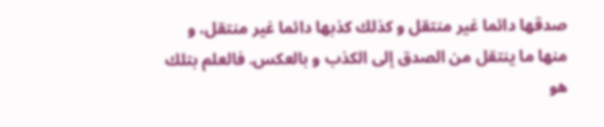صدقها دائما غير منتقل و كذلك كذبها دائما غير منتقل، و منها ما ينتقل من الصدق إلى الكذب و بالعكس. فالعلم بتلك هو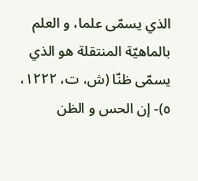الذي يسمّى علما، و العلم بالماهيّة المنتقلة هو الذي يسمّى ظنّا (ش، ت، ١٢٢٢، ٥)- إن الحس و الظن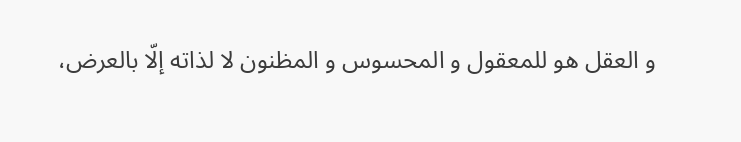و العقل هو للمعقول و المحسوس و المظنون لا لذاته إلّا بالعرض،